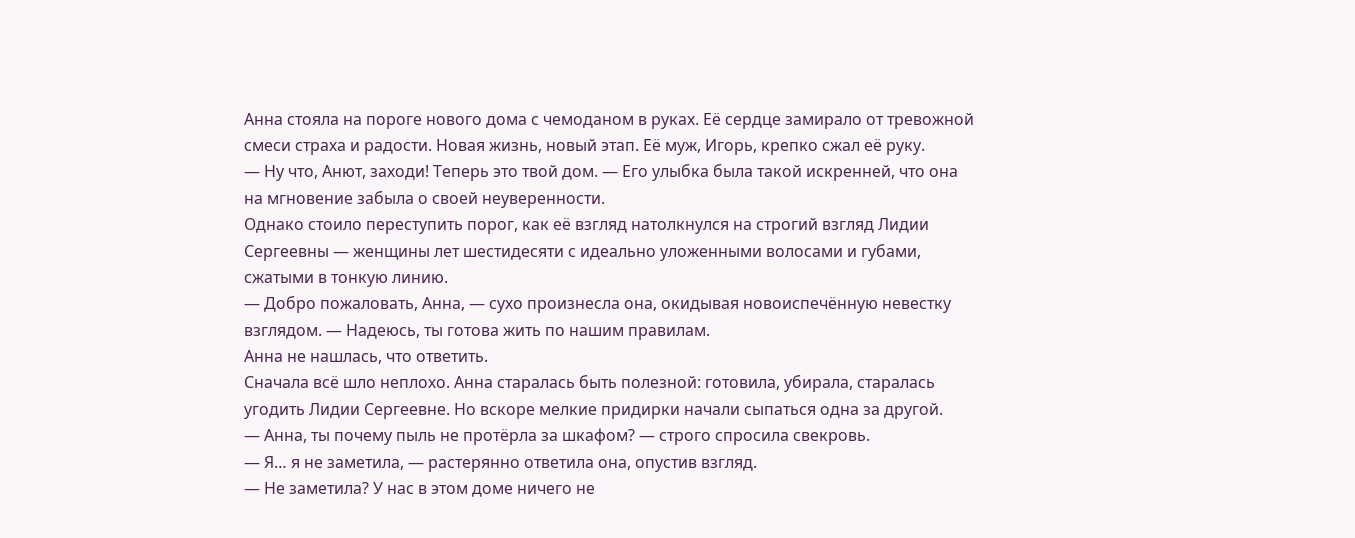Анна стояла на пороге нового дома с чемоданом в руках. Её сердце замирало от тревожной смеси страха и радости. Новая жизнь, новый этап. Её муж, Игорь, крепко сжал её руку.
— Ну что, Анют, заходи! Теперь это твой дом. — Его улыбка была такой искренней, что она на мгновение забыла о своей неуверенности.
Однако стоило переступить порог, как её взгляд натолкнулся на строгий взгляд Лидии Сергеевны — женщины лет шестидесяти с идеально уложенными волосами и губами, сжатыми в тонкую линию.
— Добро пожаловать, Анна, — сухо произнесла она, окидывая новоиспечённую невестку взглядом. — Надеюсь, ты готова жить по нашим правилам.
Анна не нашлась, что ответить.
Сначала всё шло неплохо. Анна старалась быть полезной: готовила, убирала, старалась угодить Лидии Сергеевне. Но вскоре мелкие придирки начали сыпаться одна за другой.
— Анна, ты почему пыль не протёрла за шкафом? — строго спросила свекровь.
— Я… я не заметила, — растерянно ответила она, опустив взгляд.
— Не заметила? У нас в этом доме ничего не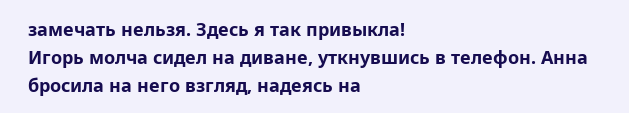замечать нельзя. Здесь я так привыкла!
Игорь молча сидел на диване, уткнувшись в телефон. Анна бросила на него взгляд, надеясь на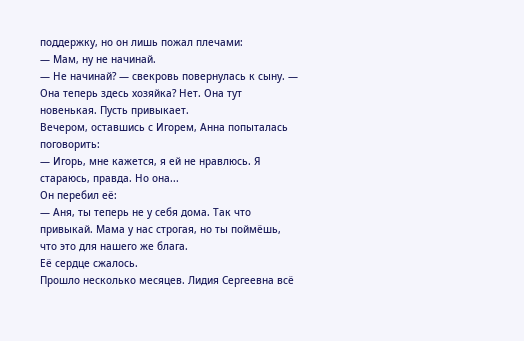поддержку, но он лишь пожал плечами:
— Мам, ну не начинай.
— Не начинай? — свекровь повернулась к сыну. — Она теперь здесь хозяйка? Нет. Она тут новенькая. Пусть привыкает.
Вечером, оставшись с Игорем, Анна попыталась поговорить:
— Игорь, мне кажется, я ей не нравлюсь. Я стараюсь, правда. Но она...
Он перебил её:
— Аня, ты теперь не у себя дома. Так что привыкай. Мама у нас строгая, но ты поймёшь, что это для нашего же блага.
Её сердце сжалось.
Прошло несколько месяцев. Лидия Сергеевна всё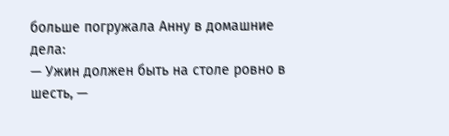больше погружала Анну в домашние дела:
— Ужин должен быть на столе ровно в шесть, —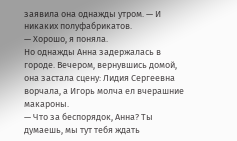заявила она однажды утром. — И никаких полуфабрикатов.
— Хорошо, я поняла.
Но однажды Анна задержалась в городе. Вечером, вернувшись домой, она застала сцену: Лидия Сергеевна ворчала, а Игорь молча ел вчерашние макароны.
— Что за беспорядок, Анна? Ты думаешь, мы тут тебя ждать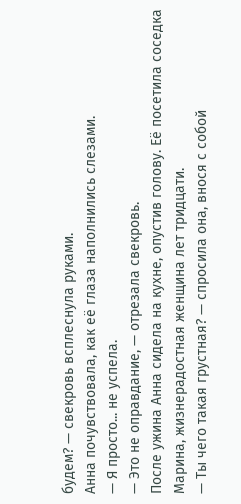будем? — свекровь всплеснула руками.
Анна почувствовала, как её глаза наполнились слезами.
— Я просто... не успела.
— Это не оправдание, — отрезала свекровь.
После ужина Анна сидела на кухне, опустив голову. Её посетила соседка Марина, жизнерадостная женщина лет тридцати.
— Ты чего такая грустная? — спросила она, внося с собой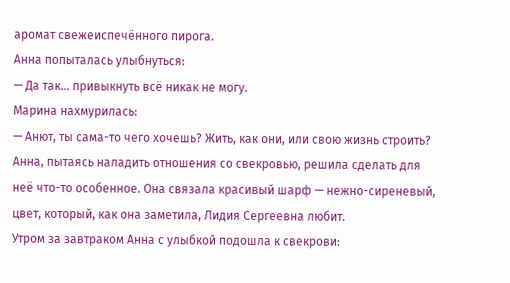аромат свежеиспечённого пирога.
Анна попыталась улыбнуться:
— Да так... привыкнуть всё никак не могу.
Марина нахмурилась:
— Анют, ты сама-то чего хочешь? Жить, как они, или свою жизнь строить?
Анна, пытаясь наладить отношения со свекровью, решила сделать для неё что-то особенное. Она связала красивый шарф — нежно-сиреневый, цвет, который, как она заметила, Лидия Сергеевна любит.
Утром за завтраком Анна с улыбкой подошла к свекрови: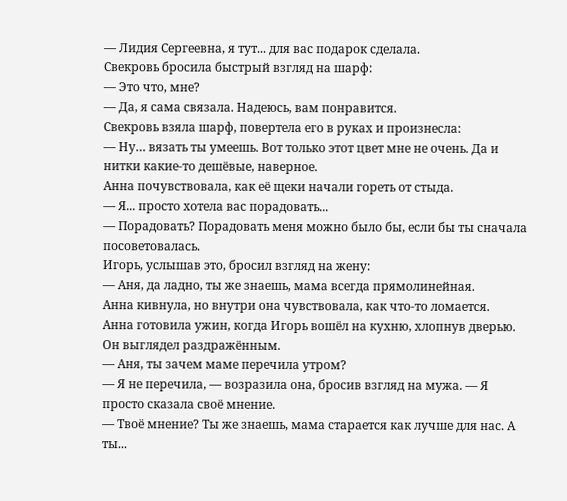— Лидия Сергеевна, я тут... для вас подарок сделала.
Свекровь бросила быстрый взгляд на шарф:
— Это что, мне?
— Да, я сама связала. Надеюсь, вам понравится.
Свекровь взяла шарф, повертела его в руках и произнесла:
— Ну… вязать ты умеешь. Вот только этот цвет мне не очень. Да и нитки какие-то дешёвые, наверное.
Анна почувствовала, как её щеки начали гореть от стыда.
— Я... просто хотела вас порадовать...
— Порадовать? Порадовать меня можно было бы, если бы ты сначала посоветовалась.
Игорь, услышав это, бросил взгляд на жену:
— Аня, да ладно, ты же знаешь, мама всегда прямолинейная.
Анна кивнула, но внутри она чувствовала, как что-то ломается.
Анна готовила ужин, когда Игорь вошёл на кухню, хлопнув дверью. Он выглядел раздражённым.
— Аня, ты зачем маме перечила утром?
— Я не перечила, — возразила она, бросив взгляд на мужа. — Я просто сказала своё мнение.
— Твоё мнение? Ты же знаешь, мама старается как лучше для нас. А ты...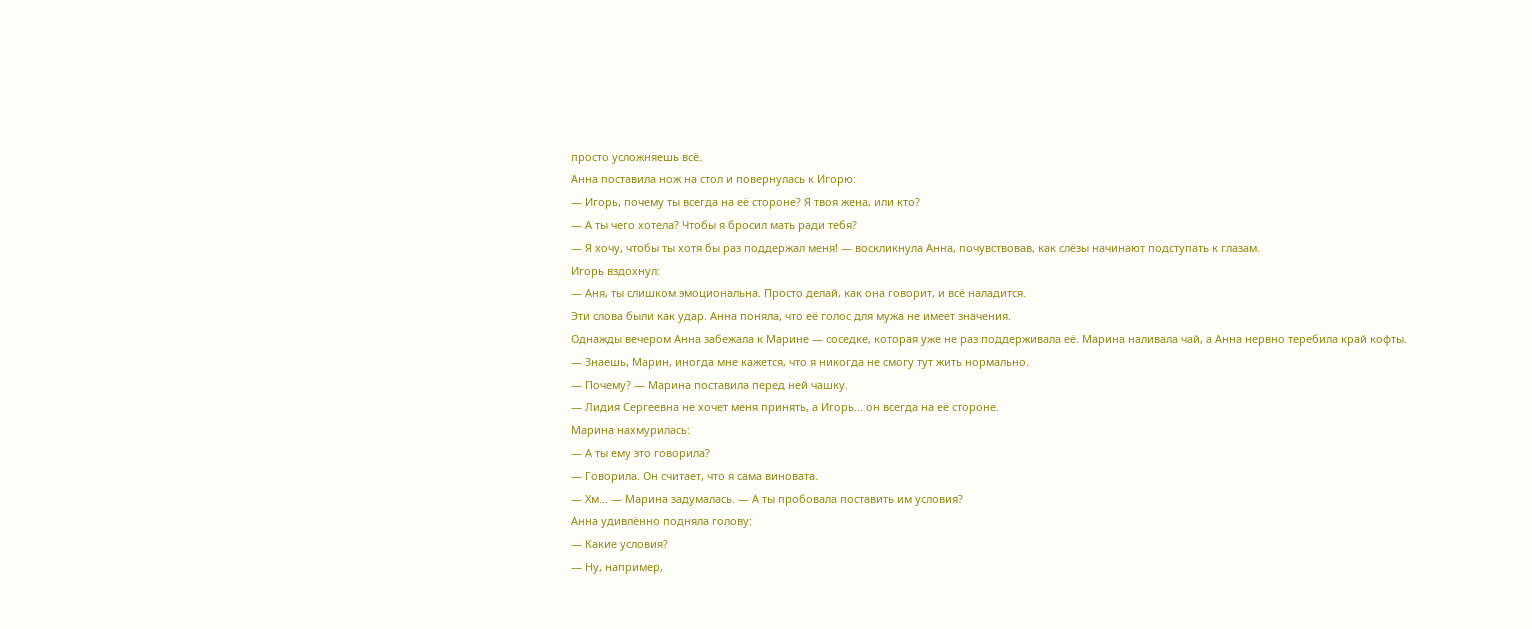просто усложняешь всё.
Анна поставила нож на стол и повернулась к Игорю:
— Игорь, почему ты всегда на её стороне? Я твоя жена, или кто?
— А ты чего хотела? Чтобы я бросил мать ради тебя?
— Я хочу, чтобы ты хотя бы раз поддержал меня! — воскликнула Анна, почувствовав, как слёзы начинают подступать к глазам.
Игорь вздохнул:
— Аня, ты слишком эмоциональна. Просто делай, как она говорит, и всё наладится.
Эти слова были как удар. Анна поняла, что её голос для мужа не имеет значения.
Однажды вечером Анна забежала к Марине — соседке, которая уже не раз поддерживала её. Марина наливала чай, а Анна нервно теребила край кофты.
— Знаешь, Марин, иногда мне кажется, что я никогда не смогу тут жить нормально.
— Почему? — Марина поставила перед ней чашку.
— Лидия Сергеевна не хочет меня принять, а Игорь... он всегда на её стороне.
Марина нахмурилась:
— А ты ему это говорила?
— Говорила. Он считает, что я сама виновата.
— Хм... — Марина задумалась. — А ты пробовала поставить им условия?
Анна удивлённо подняла голову:
— Какие условия?
— Ну, например,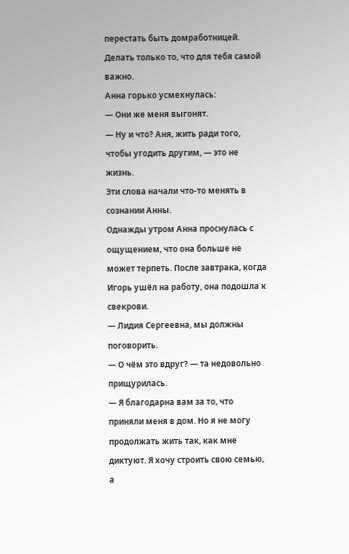перестать быть домработницей. Делать только то, что для тебя самой важно.
Анна горько усмехнулась:
— Они же меня выгонят.
— Ну и что? Аня, жить ради того, чтобы угодить другим, — это не жизнь.
Эти слова начали что-то менять в сознании Анны.
Однажды утром Анна проснулась с ощущением, что она больше не может терпеть. После завтрака, когда Игорь ушёл на работу, она подошла к свекрови.
— Лидия Сергеевна, мы должны поговорить.
— О чём это вдруг? — та недовольно прищурилась.
— Я благодарна вам за то, что приняли меня в дом. Но я не могу продолжать жить так, как мне диктуют. Я хочу строить свою семью, а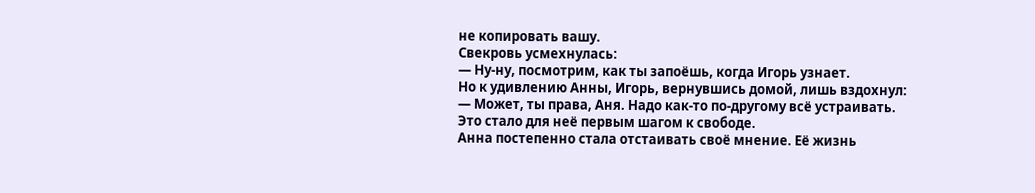не копировать вашу.
Свекровь усмехнулась:
— Ну-ну, посмотрим, как ты запоёшь, когда Игорь узнает.
Но к удивлению Анны, Игорь, вернувшись домой, лишь вздохнул:
— Может, ты права, Аня. Надо как-то по-другому всё устраивать.
Это стало для неё первым шагом к свободе.
Анна постепенно стала отстаивать своё мнение. Её жизнь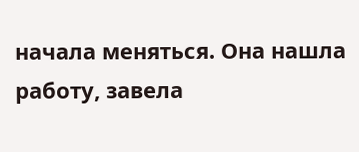начала меняться. Она нашла работу, завела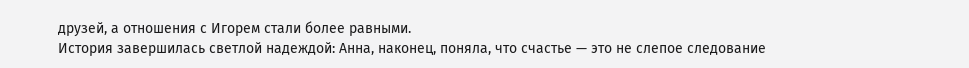друзей, а отношения с Игорем стали более равными.
История завершилась светлой надеждой: Анна, наконец, поняла, что счастье — это не слепое следование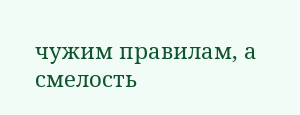чужим правилам, а смелость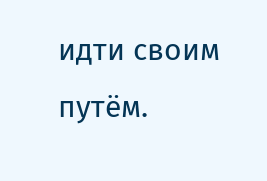идти своим путём.